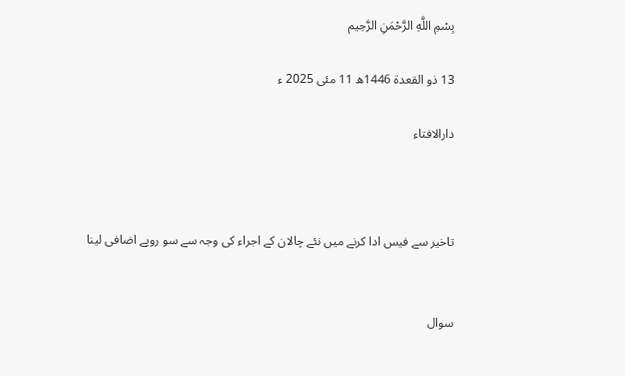بِسْمِ اللَّهِ الرَّحْمَنِ الرَّحِيم

13 ذو القعدة 1446ھ 11 مئی 2025 ء

دارالافتاء



تاخیر سے فیس ادا کرنے میں نئے چالان کے اجراء کی وجہ سے سو روپے اضافی لینا


سوال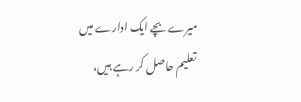میرے بچے ایک ادارے میں تعلیم حاصل کر رہے ہیں،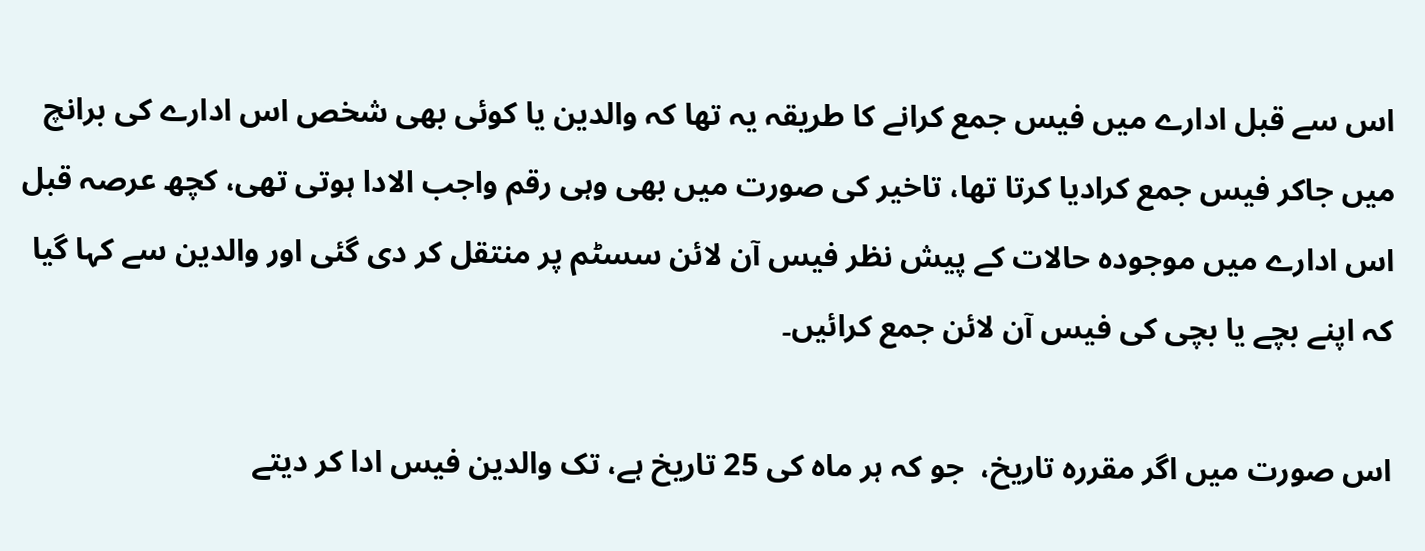اس سے قبل ادارے میں فیس جمع کرانے کا طریقہ یہ تھا کہ والدین یا کوئی بھی شخص اس ادارے کی برانچ میں جاکر فیس جمع کرادیا کرتا تھا، تاخیر کی صورت میں بھی وہی رقم واجب الادا ہوتی تھی، کچھ عرصہ قبل اس ادارے میں موجودہ حالات کے پیش نظر فیس آن لائن سسٹم پر منتقل کر دی گئی اور والدین سے کہا گیا کہ اپنے بچے یا بچی کی فیس آن لائن جمع کرائیں۔

اس صورت میں اگر مقررہ تاریخ،  جو کہ ہر ماہ کی 25 تاریخ ہے، تک والدین فیس ادا کر دیتے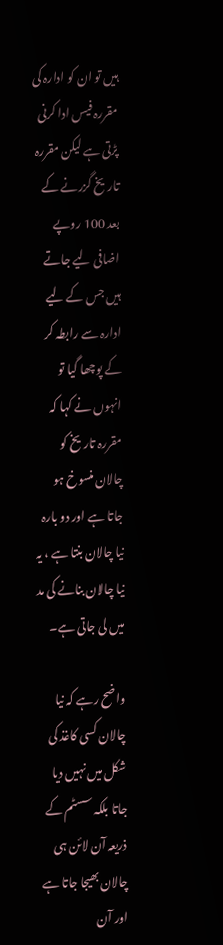ہیں تو ان کو ادارہ کی مقررہ فیس ادا کرنی پڑتی ہے لیکن مقررہ تاریخ گزرنے کے بعد 100 روپے اضافی لیے جاتے ہیں جس کے لیے ادارہ سے رابطہ کر کے پوچھا گیا تو انہوں نے کہا کہ مقررہ تاریخ کو چالان منسوخ ہو جاتا ہے اور دو بارہ نیا چالان بنتا ہے ، یہ نیا چالان بنانے کی مد میں لی جاتی ہے۔

واضح رہے کہ نیا چالان کسی کاغذ کی شکل میں نہیں دیا جاتا بلکہ سسٹم کے ذریعہ آن لائن ہی چالان بھیجا جاتا ہے اور آن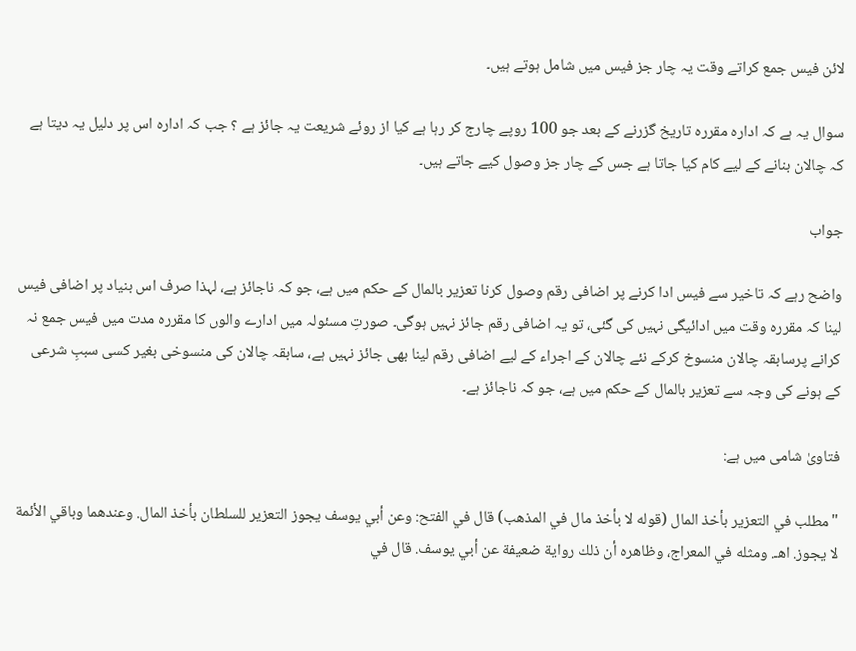لائن فیس جمع کراتے وقت یہ چار جز فیس میں شامل ہوتے ہیں۔

سوال یہ ہے کہ ادارہ مقررہ تاریخ گزرنے کے بعد جو 100 روپے چارج کر رہا ہے کیا از روئے شریعت یہ جائز ہے ؟ جب کہ ادارہ اس پر دلیل یہ دیتا ہے کہ چالان بنانے کے لیے کام کیا جاتا ہے جس کے چار جز وصول کیے جاتے ہیں۔

جواب

واضح رہے کہ تاخیر سے فیس ادا کرنے پر اضافی رقم وصول کرنا تعزیر بالمال کے حکم میں ہے، جو کہ ناجائز ہے، لہذا صرف اس بنیاد پر اضافی فیس لینا کہ مقررہ وقت میں ادائیگی نہیں کی گئی، تو یہ اضافی رقم جائز نہیں ہوگی۔ صورتِ مسئولہ میں ادارے والوں کا مقررہ مدت میں فیس جمع نہ کرانے پرسابقہ چالان منسوخ کرکے نئے چالان کے اجراء کے لیے اضافی رقم لینا بھی جائز نہیں ہے، سابقہ چالان کی منسوخی بغیر کسی سببِ شرعی کے ہونے کی وجہ سے تعزیر بالمال کے حکم میں ہے، جو کہ ناجائز ہے۔

فتاویٰ شامی میں ہے:

"مطلب في التعزير بأخذ المال (قوله لا بأخذ مال في المذهب) قال في الفتح: وعن أبي يوسف يجوز التعزير للسلطان بأخذ المال. وعندهما وباقي الأئمة لا يجوز. اهـ. ومثله في المعراج، وظاهره أن ذلك رواية ضعيفة عن أبي يوسف. قال في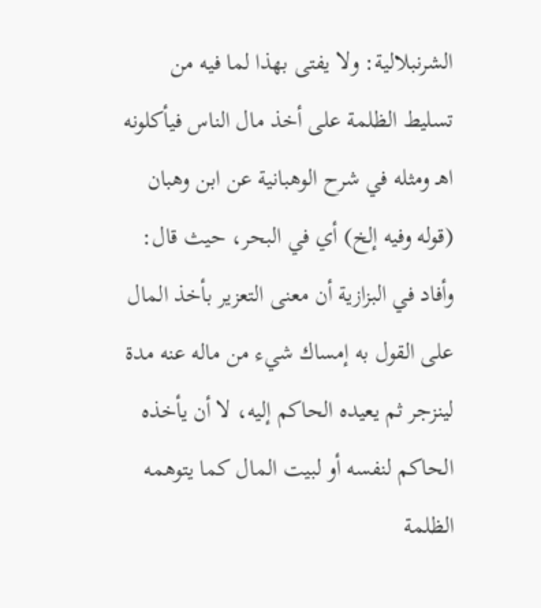الشرنبلالية: ولا يفتى بهذا لما فيه من تسليط الظلمة على أخذ مال الناس فيأكلونه اهـ ومثله في شرح الوهبانية عن ابن وهبان (قوله وفيه إلخ) أي في البحر، حيث قال: وأفاد في البزازية أن معنى التعزير بأخذ المال على القول به إمساك شيء من ماله عنه مدة لينزجر ثم يعيده الحاكم إليه، لا أن يأخذه الحاكم لنفسه أو لبيت المال كما يتوهمه الظلمة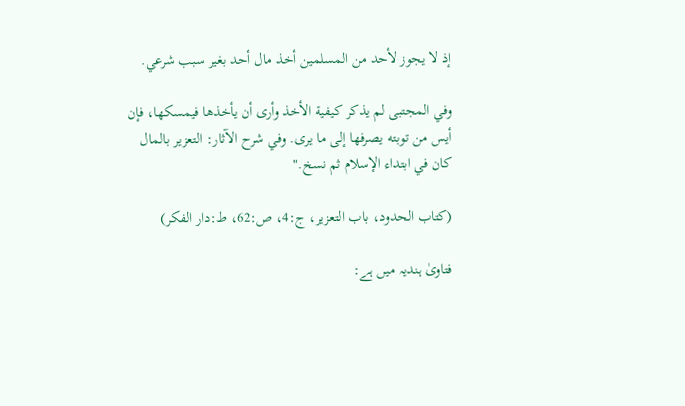إذ ‌لا ‌يجوز ‌لأحد ‌من ‌المسلمين ‌أخذ ‌مال ‌أحد ‌بغير ‌سبب ‌شرعي.

وفي المجتبى لم يذكر كيفية الأخذ وأرى أن يأخذها فيمسكها، فإن أيس من توبته يصرفها إلى ما يرى. وفي شرح الآثار: التعزير بالمال كان في ابتداء الإسلام ثم نسخ."

(كتاب الحدود، باب التعزير، ج:4، ص:62، ط:دار الفکر)

فتاویٰ ہندیہ میں ہے: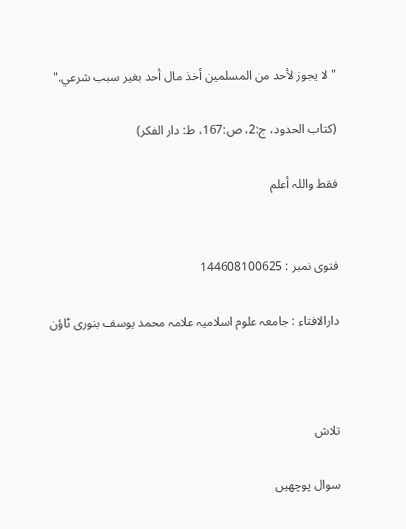"لا ‌يجوز ‌لأحد ‌من ‌المسلمين ‌أخذ ‌مال ‌أحد ‌بغير ‌سبب ‌شرعي."

(کتاب الحدود، ج:2، ص:167، ط: دار الفکر)

فقط واللہ أعلم


فتوی نمبر : 144608100625

دارالافتاء : جامعہ علوم اسلامیہ علامہ محمد یوسف بنوری ٹاؤن



تلاش

سوال پوچھیں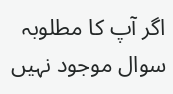اگر آپ کا مطلوبہ سوال موجود نہیں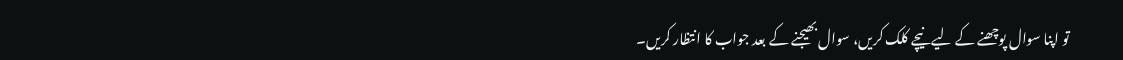تو اپنا سوال پوچھنے کے لیے نیچے کلک کریں، سوال بھیجنے کے بعد جواب کا انتظار کریں۔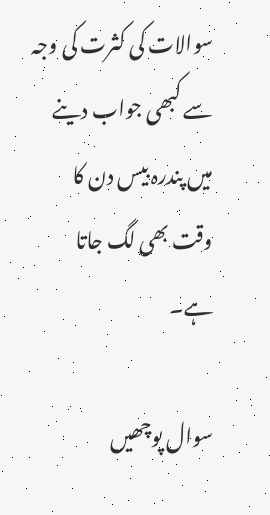سوالات کی کثرت کی وجہ سے کبھی جواب دینے میں پندرہ بیس دن کا وقت بھی لگ جاتا ہے۔

سوال پوچھیں